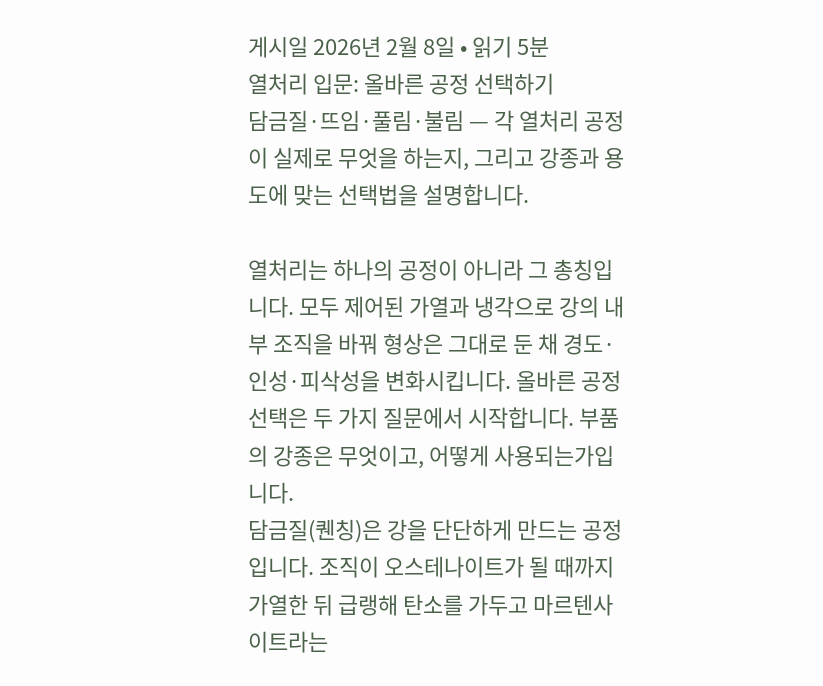게시일 2026년 2월 8일 • 읽기 5분
열처리 입문: 올바른 공정 선택하기
담금질·뜨임·풀림·불림 — 각 열처리 공정이 실제로 무엇을 하는지, 그리고 강종과 용도에 맞는 선택법을 설명합니다.

열처리는 하나의 공정이 아니라 그 총칭입니다. 모두 제어된 가열과 냉각으로 강의 내부 조직을 바꿔 형상은 그대로 둔 채 경도·인성·피삭성을 변화시킵니다. 올바른 공정 선택은 두 가지 질문에서 시작합니다. 부품의 강종은 무엇이고, 어떻게 사용되는가입니다.
담금질(퀜칭)은 강을 단단하게 만드는 공정입니다. 조직이 오스테나이트가 될 때까지 가열한 뒤 급랭해 탄소를 가두고 마르텐사이트라는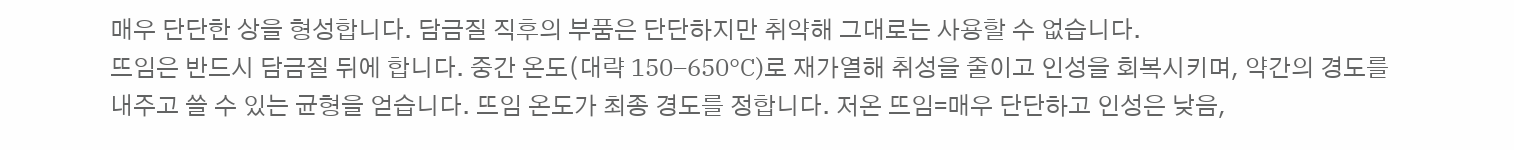매우 단단한 상을 형성합니다. 담금질 직후의 부품은 단단하지만 취약해 그대로는 사용할 수 없습니다.
뜨임은 반드시 담금질 뒤에 합니다. 중간 온도(대략 150–650°C)로 재가열해 취성을 줄이고 인성을 회복시키며, 약간의 경도를 내주고 쓸 수 있는 균형을 얻습니다. 뜨임 온도가 최종 경도를 정합니다. 저온 뜨임=매우 단단하고 인성은 낮음,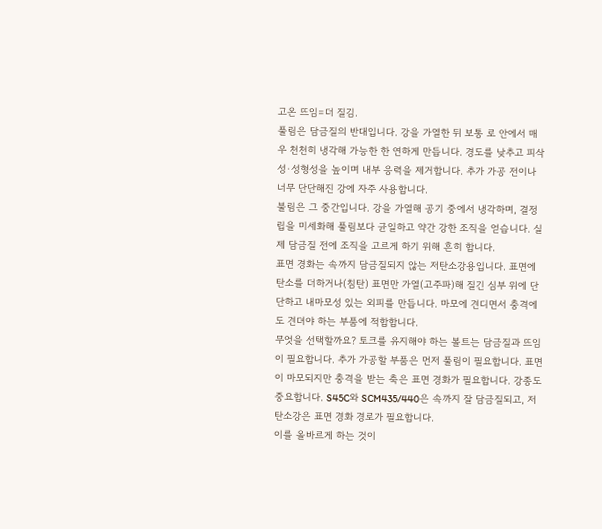고온 뜨임=더 질김.
풀림은 담금질의 반대입니다. 강을 가열한 뒤 보통 로 안에서 매우 천천히 냉각해 가능한 한 연하게 만듭니다. 경도를 낮추고 피삭성·성형성을 높이며 내부 응력을 제거합니다. 추가 가공 전이나 너무 단단해진 강에 자주 사용합니다.
불림은 그 중간입니다. 강을 가열해 공기 중에서 냉각하며, 결정립을 미세화해 풀림보다 균일하고 약간 강한 조직을 얻습니다. 실제 담금질 전에 조직을 고르게 하기 위해 흔히 합니다.
표면 경화는 속까지 담금질되지 않는 저탄소강용입니다. 표면에 탄소를 더하거나(침탄) 표면만 가열(고주파)해 질긴 심부 위에 단단하고 내마모성 있는 외피를 만듭니다. 마모에 견디면서 충격에도 견뎌야 하는 부품에 적합합니다.
무엇을 선택할까요? 토크를 유지해야 하는 볼트는 담금질과 뜨임이 필요합니다. 추가 가공할 부품은 먼저 풀림이 필요합니다. 표면이 마모되지만 충격을 받는 축은 표면 경화가 필요합니다. 강종도 중요합니다. S45C와 SCM435/440은 속까지 잘 담금질되고, 저탄소강은 표면 경화 경로가 필요합니다.
이를 올바르게 하는 것이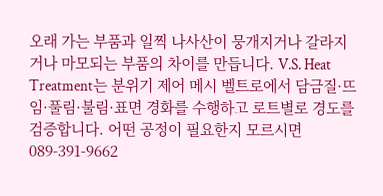오래 가는 부품과 일찍 나사산이 뭉개지거나 갈라지거나 마모되는 부품의 차이를 만듭니다. V.S. Heat Treatment는 분위기 제어 메시 벨트로에서 담금질·뜨임·풀림·불림·표면 경화를 수행하고 로트별로 경도를 검증합니다. 어떤 공정이 필요한지 모르시면 089-391-9662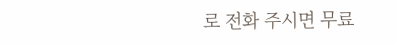로 전화 주시면 무료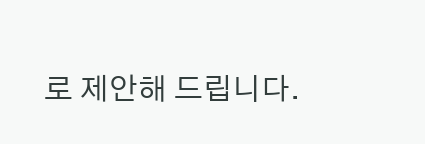로 제안해 드립니다.